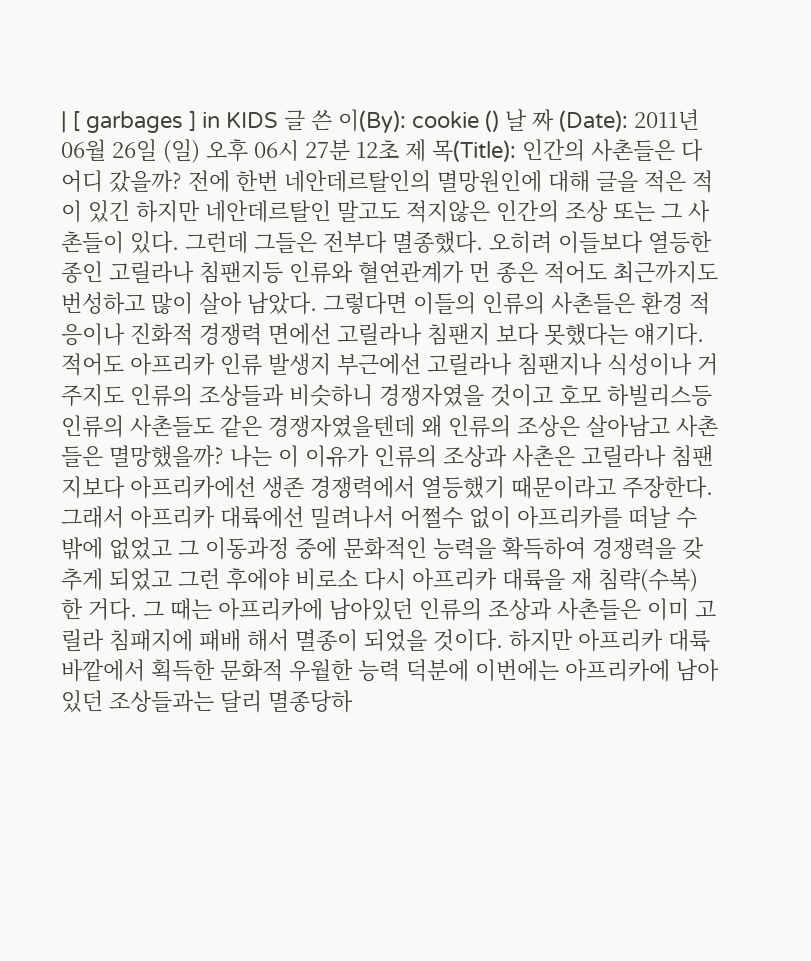| [ garbages ] in KIDS 글 쓴 이(By): cookie () 날 짜 (Date): 2011년 06월 26일 (일) 오후 06시 27분 12초 제 목(Title): 인간의 사촌들은 다 어디 갔을까? 전에 한번 네안데르탈인의 멸망원인에 대해 글을 적은 적이 있긴 하지만 네안데르탈인 말고도 적지않은 인간의 조상 또는 그 사촌들이 있다. 그런데 그들은 전부다 멸종했다. 오히려 이들보다 열등한 종인 고릴라나 침팬지등 인류와 혈연관계가 먼 종은 적어도 최근까지도 번성하고 많이 살아 남았다. 그렇다면 이들의 인류의 사촌들은 환경 적응이나 진화적 경쟁력 면에선 고릴라나 침팬지 보다 못했다는 얘기다. 적어도 아프리카 인류 발생지 부근에선 고릴라나 침팬지나 식성이나 거주지도 인류의 조상들과 비슷하니 경쟁자였을 것이고 호모 하빌리스등 인류의 사촌들도 같은 경쟁자였을텐데 왜 인류의 조상은 살아남고 사촌들은 멸망했을까? 나는 이 이유가 인류의 조상과 사촌은 고릴라나 침팬지보다 아프리카에선 생존 경쟁력에서 열등했기 때문이라고 주장한다. 그래서 아프리카 대륙에선 밀려나서 어쩔수 없이 아프리카를 떠날 수 밖에 없었고 그 이동과정 중에 문화적인 능력을 확득하여 경쟁력을 갖추게 되었고 그런 후에야 비로소 다시 아프리카 대륙을 재 침략(수복) 한 거다. 그 때는 아프리카에 남아있던 인류의 조상과 사촌들은 이미 고릴라 침패지에 패배 해서 멸종이 되었을 것이다. 하지만 아프리카 대륙 바깥에서 획득한 문화적 우월한 능력 덕분에 이번에는 아프리카에 남아 있던 조상들과는 달리 멸종당하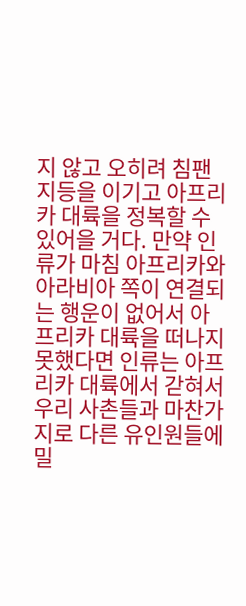지 않고 오히려 침팬지등을 이기고 아프리카 대륙을 정복할 수 있어을 거다. 만약 인류가 마침 아프리카와 아라비아 쪽이 연결되는 행운이 없어서 아프리카 대륙을 떠나지 못했다면 인류는 아프리카 대륙에서 갇혀서 우리 사촌들과 마찬가지로 다른 유인원들에 밀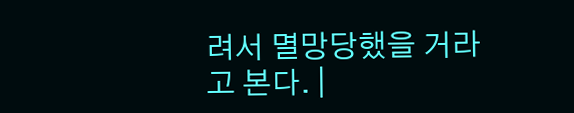려서 멸망당했을 거라고 본다. |